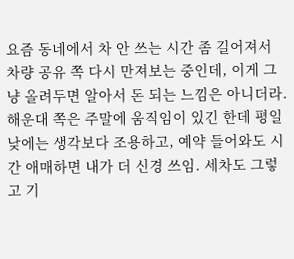요즘 동네에서 차 안 쓰는 시간 좀 길어져서 차량 공유 쪽 다시 만져보는 중인데, 이게 그냥 올려두면 알아서 돈 되는 느낌은 아니더라. 해운대 쪽은 주말에 움직임이 있긴 한데 평일 낮에는 생각보다 조용하고, 예약 들어와도 시간 애매하면 내가 더 신경 쓰임. 세차도 그렇고 기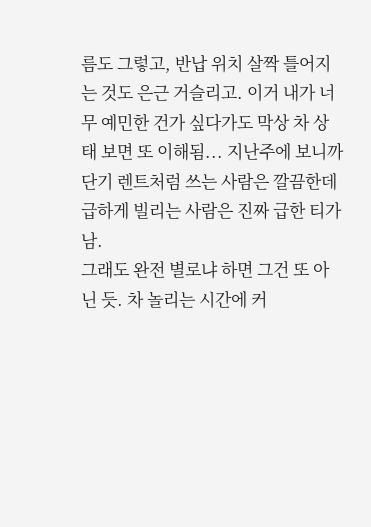름도 그렇고, 반납 위치 살짝 틀어지는 것도 은근 거슬리고. 이거 내가 너무 예민한 건가 싶다가도 막상 차 상태 보면 또 이해됨... 지난주에 보니까 단기 렌트처럼 쓰는 사람은 깔끔한데 급하게 빌리는 사람은 진짜 급한 티가 남.
그래도 완전 별로냐 하면 그건 또 아닌 듯. 차 놀리는 시간에 커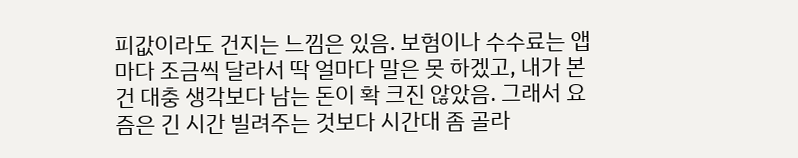피값이라도 건지는 느낌은 있음. 보험이나 수수료는 앱마다 조금씩 달라서 딱 얼마다 말은 못 하겠고, 내가 본 건 대충 생각보다 남는 돈이 확 크진 않았음. 그래서 요즘은 긴 시간 빌려주는 것보다 시간대 좀 골라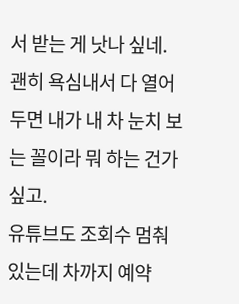서 받는 게 낫나 싶네. 괜히 욕심내서 다 열어두면 내가 내 차 눈치 보는 꼴이라 뭐 하는 건가 싶고.
유튜브도 조회수 멈춰있는데 차까지 예약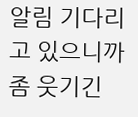알림 기다리고 있으니까 좀 웃기긴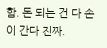함. 돈 되는 건 다 손이 간다 진짜.